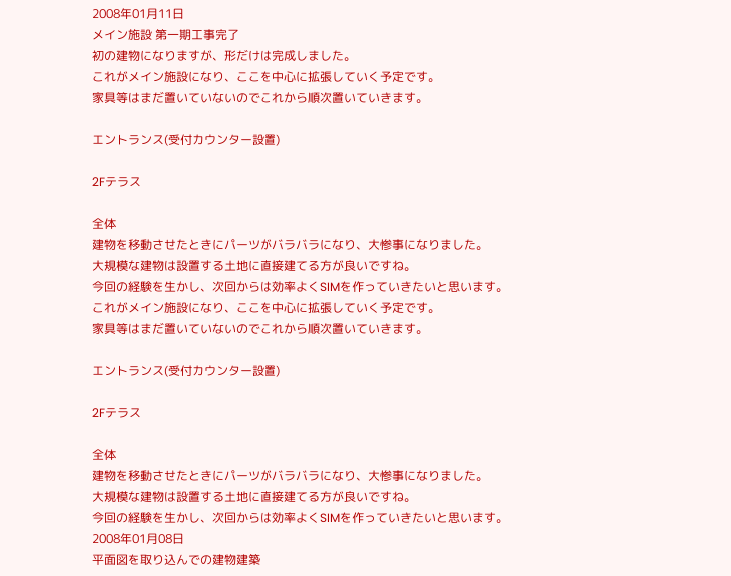2008年01月11日
メイン施設 第一期工事完了
初の建物になりますが、形だけは完成しました。
これがメイン施設になり、ここを中心に拡張していく予定です。
家具等はまだ置いていないのでこれから順次置いていきます。

エントランス(受付カウンター設置)

2Fテラス

全体
建物を移動させたときにパーツがバラバラになり、大惨事になりました。
大規模な建物は設置する土地に直接建てる方が良いですね。
今回の経験を生かし、次回からは効率よくSIMを作っていきたいと思います。
これがメイン施設になり、ここを中心に拡張していく予定です。
家具等はまだ置いていないのでこれから順次置いていきます。

エントランス(受付カウンター設置)

2Fテラス

全体
建物を移動させたときにパーツがバラバラになり、大惨事になりました。
大規模な建物は設置する土地に直接建てる方が良いですね。
今回の経験を生かし、次回からは効率よくSIMを作っていきたいと思います。
2008年01月08日
平面図を取り込んでの建物建築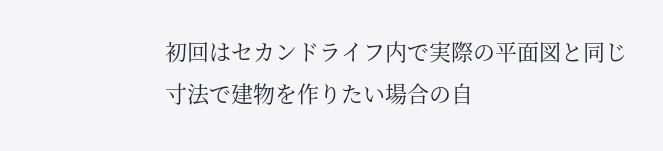初回はセカンドライフ内で実際の平面図と同じ寸法で建物を作りたい場合の自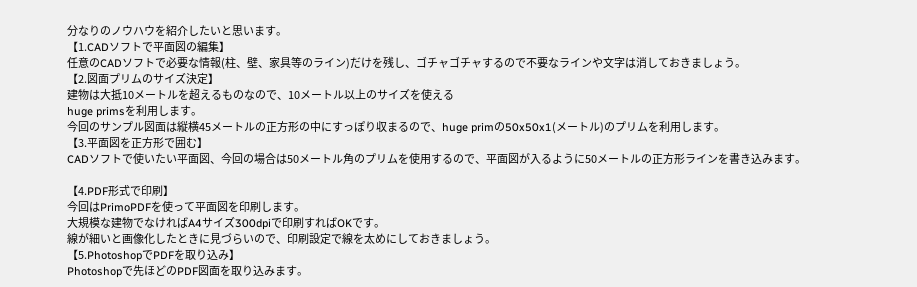分なりのノウハウを紹介したいと思います。
【1.CADソフトで平面図の編集】
任意のCADソフトで必要な情報(柱、壁、家具等のライン)だけを残し、ゴチャゴチャするので不要なラインや文字は消しておきましょう。
【2.図面プリムのサイズ決定】
建物は大抵10メートルを超えるものなので、10メートル以上のサイズを使える
huge primsを利用します。
今回のサンプル図面は縦横45メートルの正方形の中にすっぽり収まるので、huge primの50x50x1(メートル)のプリムを利用します。
【3.平面図を正方形で囲む】
CADソフトで使いたい平面図、今回の場合は50メートル角のプリムを使用するので、平面図が入るように50メートルの正方形ラインを書き込みます。

【4.PDF形式で印刷】
今回はPrimoPDFを使って平面図を印刷します。
大規模な建物でなければA4サイズ300dpiで印刷すればOKです。
線が細いと画像化したときに見づらいので、印刷設定で線を太めにしておきましょう。
【5.PhotoshopでPDFを取り込み】
Photoshopで先ほどのPDF図面を取り込みます。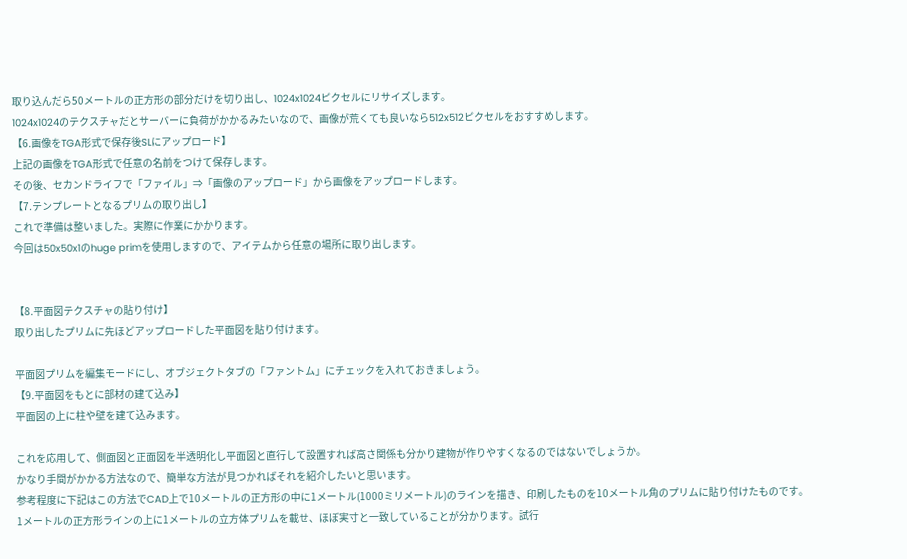取り込んだら50メートルの正方形の部分だけを切り出し、1024x1024ピクセルにリサイズします。
1024x1024のテクスチャだとサーバーに負荷がかかるみたいなので、画像が荒くても良いなら512x512ピクセルをおすすめします。
【6.画像をTGA形式で保存後SLにアップロード】
上記の画像をTGA形式で任意の名前をつけて保存します。
その後、セカンドライフで「ファイル」⇒「画像のアップロード」から画像をアップロードします。
【7.テンプレートとなるプリムの取り出し】
これで準備は整いました。実際に作業にかかります。
今回は50x50x1のhuge primを使用しますので、アイテムから任意の場所に取り出します。


【8.平面図テクスチャの貼り付け】
取り出したプリムに先ほどアップロードした平面図を貼り付けます。

平面図プリムを編集モードにし、オブジェクトタブの「ファントム」にチェックを入れておきましょう。
【9.平面図をもとに部材の建て込み】
平面図の上に柱や壁を建て込みます。

これを応用して、側面図と正面図を半透明化し平面図と直行して設置すれば高さ関係も分かり建物が作りやすくなるのではないでしょうか。
かなり手間がかかる方法なので、簡単な方法が見つかればそれを紹介したいと思います。
参考程度に下記はこの方法でCAD上で10メートルの正方形の中に1メートル(1000ミリメートル)のラインを描き、印刷したものを10メートル角のプリムに貼り付けたものです。
1メートルの正方形ラインの上に1メートルの立方体プリムを載せ、ほぼ実寸と一致していることが分かります。試行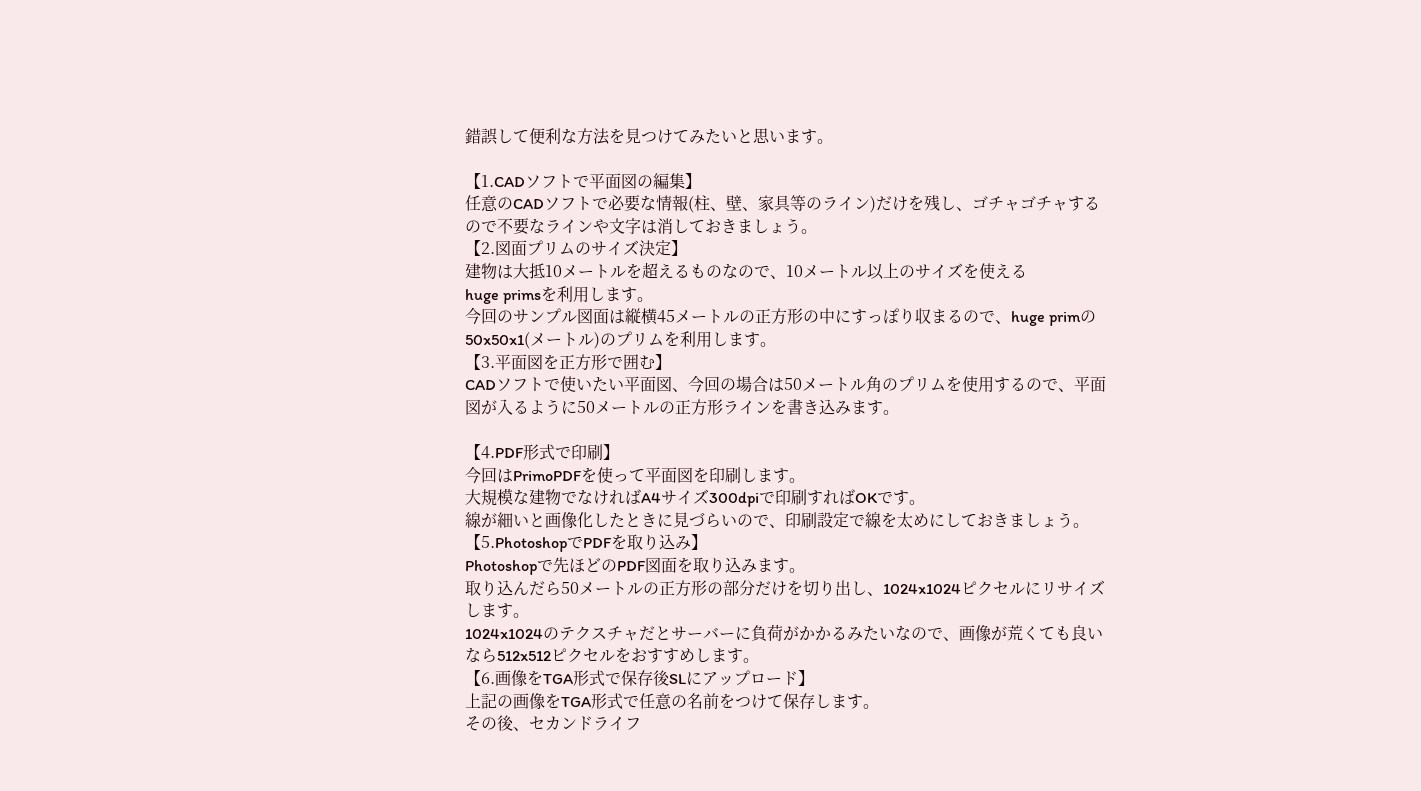錯誤して便利な方法を見つけてみたいと思います。

【1.CADソフトで平面図の編集】
任意のCADソフトで必要な情報(柱、壁、家具等のライン)だけを残し、ゴチャゴチャするので不要なラインや文字は消しておきましょう。
【2.図面プリムのサイズ決定】
建物は大抵10メートルを超えるものなので、10メートル以上のサイズを使える
huge primsを利用します。
今回のサンプル図面は縦横45メートルの正方形の中にすっぽり収まるので、huge primの50x50x1(メートル)のプリムを利用します。
【3.平面図を正方形で囲む】
CADソフトで使いたい平面図、今回の場合は50メートル角のプリムを使用するので、平面図が入るように50メートルの正方形ラインを書き込みます。

【4.PDF形式で印刷】
今回はPrimoPDFを使って平面図を印刷します。
大規模な建物でなければA4サイズ300dpiで印刷すればOKです。
線が細いと画像化したときに見づらいので、印刷設定で線を太めにしておきましょう。
【5.PhotoshopでPDFを取り込み】
Photoshopで先ほどのPDF図面を取り込みます。
取り込んだら50メートルの正方形の部分だけを切り出し、1024x1024ピクセルにリサイズします。
1024x1024のテクスチャだとサーバーに負荷がかかるみたいなので、画像が荒くても良いなら512x512ピクセルをおすすめします。
【6.画像をTGA形式で保存後SLにアップロード】
上記の画像をTGA形式で任意の名前をつけて保存します。
その後、セカンドライフ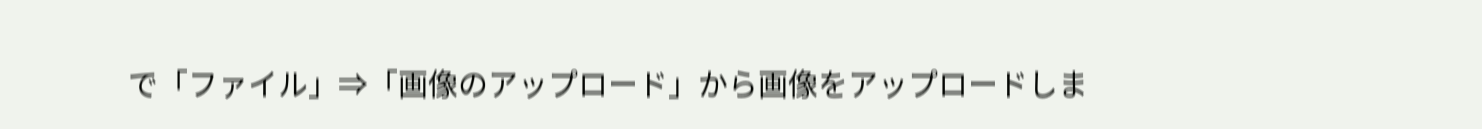で「ファイル」⇒「画像のアップロード」から画像をアップロードしま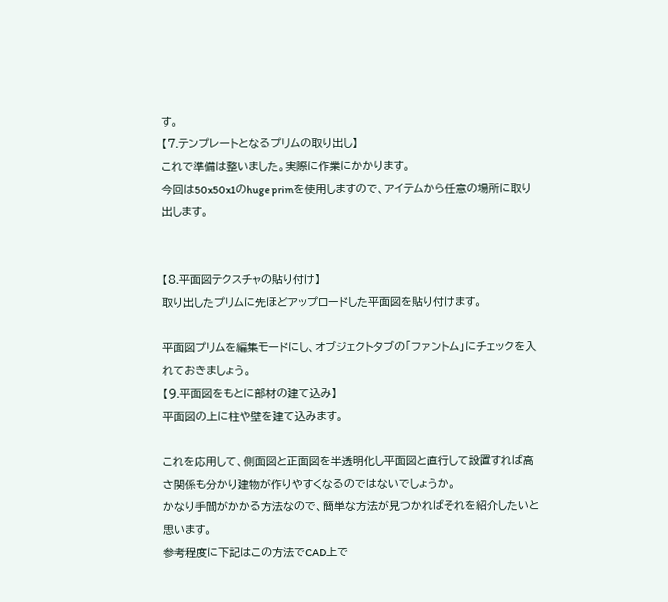す。
【7.テンプレートとなるプリムの取り出し】
これで準備は整いました。実際に作業にかかります。
今回は50x50x1のhuge primを使用しますので、アイテムから任意の場所に取り出します。


【8.平面図テクスチャの貼り付け】
取り出したプリムに先ほどアップロードした平面図を貼り付けます。

平面図プリムを編集モードにし、オブジェクトタブの「ファントム」にチェックを入れておきましょう。
【9.平面図をもとに部材の建て込み】
平面図の上に柱や壁を建て込みます。

これを応用して、側面図と正面図を半透明化し平面図と直行して設置すれば高さ関係も分かり建物が作りやすくなるのではないでしょうか。
かなり手間がかかる方法なので、簡単な方法が見つかればそれを紹介したいと思います。
参考程度に下記はこの方法でCAD上で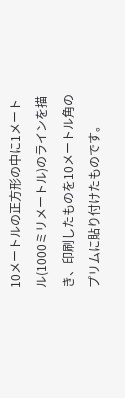10メートルの正方形の中に1メートル(1000ミリメートル)のラインを描き、印刷したものを10メートル角のプリムに貼り付けたものです。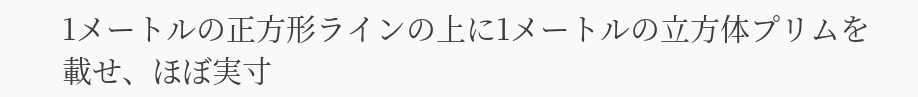1メートルの正方形ラインの上に1メートルの立方体プリムを載せ、ほぼ実寸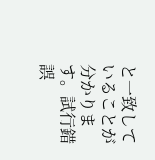と一致していることが分かります。試行錯誤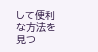して便利な方法を見つ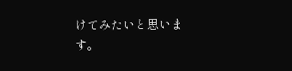けてみたいと思います。